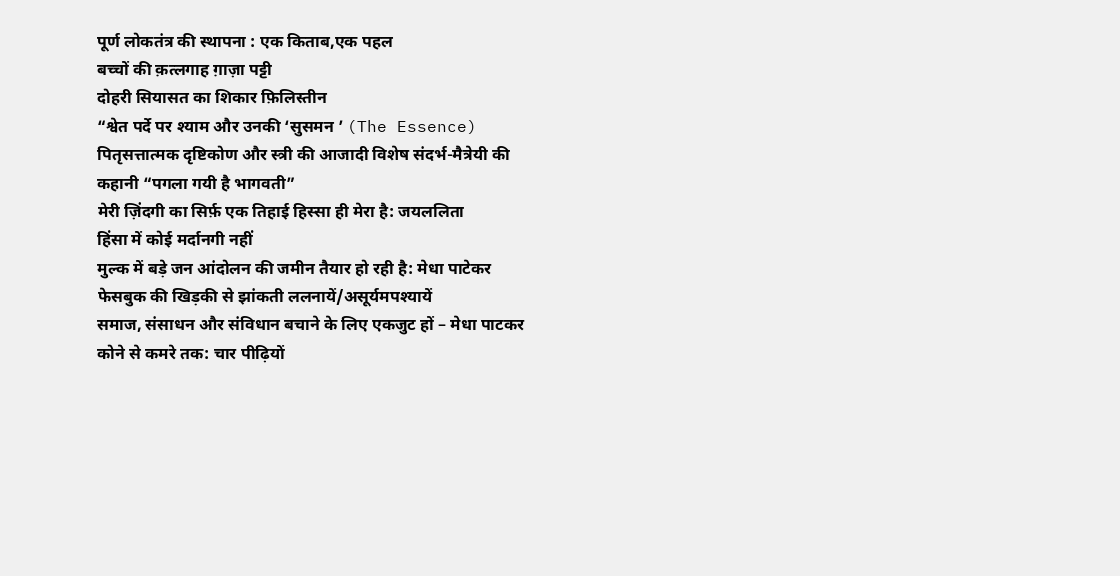पूर्ण लोकतंत्र की स्थापना : एक किताब,एक पहल
बच्चों की क़त्लगाह ग़ाज़ा पट्टी
दोहरी सियासत का शिकार फ़िलिस्तीन
“श्वेत पर्दे पर श्याम और उनकी ‘सुसमन ’ (The Essence)
पितृसत्तात्मक दृष्टिकोण और स्त्री की आजादी विशेष संदर्भ-मैत्रेयी की कहानी “पगला गयी है भागवती”
मेरी ज़िंदगी का सिर्फ़ एक तिहाई हिस्सा ही मेरा है: जयललिता
हिंसा में कोई मर्दानगी नहीं
मुल्क में बड़े जन आंदोलन की जमीन तैयार हो रही है: मेधा पाटेकर
फेसबुक की खिड़की से झांकती ललनायें/असूर्यमपश्यायें
समाज, संसाधन और संविधान बचाने के लिए एकजुट हों – मेधा पाटकर
कोने से कमरे तक: चार पीढ़ियों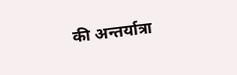की अन्तर्यात्रा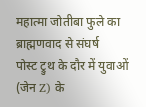महात्मा जोतीबा फुले का ब्राह्मणवाद से संघर्ष
पोस्ट ट्रुथ के दौर में युवाओं (जेन Z) के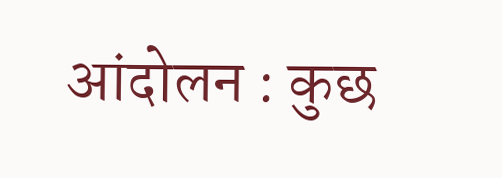आंदोलन : कुछ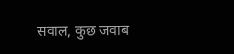सवाल, कुछ जवाब